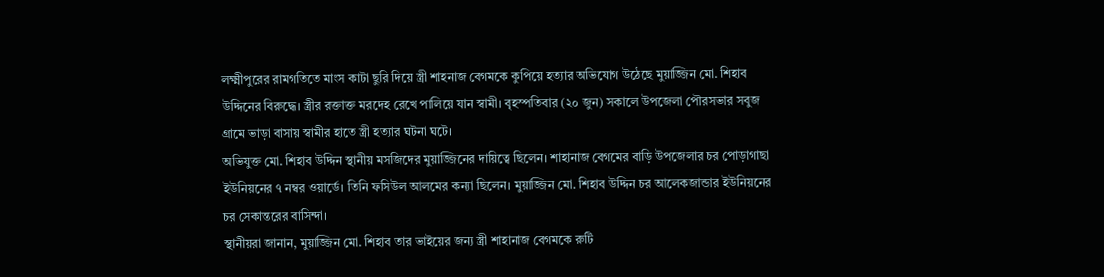লক্ষ্মীপুরের রামগতিতে মাংস কাটা ছুরি দিয়ে স্ত্রী শাহনাজ বেগমকে কুপিয়ে হত্যার অভিযোগ উঠেছে মুয়াজ্জিন মো. শিহাব উদ্দিনের বিরুদ্ধে। স্ত্রীর রক্তাক্ত মরদেহ রেখে পালিয়ে যান স্বামী। বৃহস্পতিবার (২০ জুন) সকালে উপজেলা পৌরসভার সবুজ গ্রামে ভাড়া বাসায় স্বামীর হাতে স্ত্রী হত্যার ঘটনা ঘটে।
অভিযুক্ত মো. শিহাব উদ্দিন স্থানীয় মসজিদের মুয়াজ্জিনের দায়িত্বে ছিলেন। শাহানাজ বেগমের বাড়ি উপজেলার চর পোড়াগাছা ইউনিয়নের ৭ নম্বর ওয়ার্ডে। তিনি ফসিউল আলমের কন্যা ছিলেন। মুয়াজ্জিন মো. শিহাব উদ্দিন চর আলেকজান্ডার ইউনিয়নের চর সেকান্তরের বাসিন্দা।
স্থানীয়রা জানান, মুয়াজ্জিন মো. শিহাব তার ভাইয়ের জন্য স্ত্রী শাহানাজ বেগমকে রুটি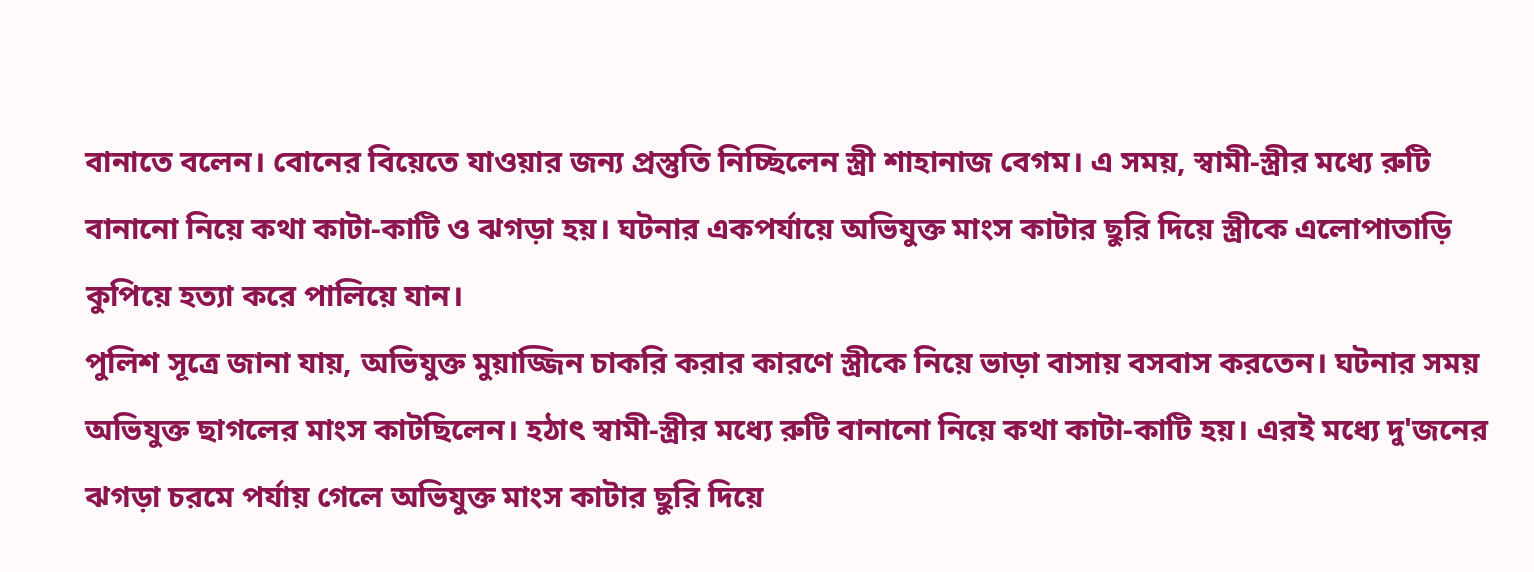বানাতে বলেন। বোনের বিয়েতে যাওয়ার জন্য প্রস্তুতি নিচ্ছিলেন স্ত্রী শাহানাজ বেগম। এ সময়, স্বামী-স্ত্রীর মধ্যে রুটি বানানো নিয়ে কথা কাটা-কাটি ও ঝগড়া হয়। ঘটনার একপর্যায়ে অভিযুক্ত মাংস কাটার ছুরি দিয়ে স্ত্রীকে এলোপাতাড়ি কুপিয়ে হত্যা করে পালিয়ে যান।
পুলিশ সূত্রে জানা যায়, অভিযুক্ত মুয়াজ্জিন চাকরি করার কারণে স্ত্রীকে নিয়ে ভাড়া বাসায় বসবাস করতেন। ঘটনার সময় অভিযুক্ত ছাগলের মাংস কাটছিলেন। হঠাৎ স্বামী-স্ত্রীর মধ্যে রুটি বানানো নিয়ে কথা কাটা-কাটি হয়। এরই মধ্যে দু'জনের ঝগড়া চরমে পর্যায় গেলে অভিযুক্ত মাংস কাটার ছুরি দিয়ে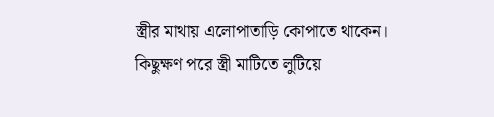স্ত্রীর মাথায় এলোপাতাড়ি কোপাতে থাকেন। কিছুক্ষণ পরে স্ত্রী মাটিতে লুটিয়ে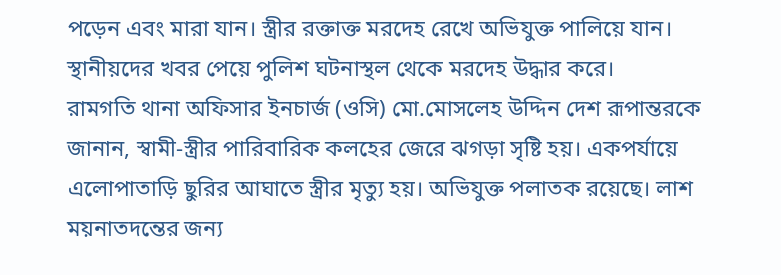পড়েন এবং মারা যান। স্ত্রীর রক্তাক্ত মরদেহ রেখে অভিযুক্ত পালিয়ে যান। স্থানীয়দের খবর পেয়ে পুলিশ ঘটনাস্থল থেকে মরদেহ উদ্ধার করে।
রামগতি থানা অফিসার ইনচার্জ (ওসি) মো.মোসলেহ উদ্দিন দেশ রূপান্তরকে জানান, স্বামী-স্ত্রীর পারিবারিক কলহের জেরে ঝগড়া সৃষ্টি হয়। একপর্যায়ে এলোপাতাড়ি ছুরির আঘাতে স্ত্রীর মৃত্যু হয়। অভিযুক্ত পলাতক রয়েছে। লাশ ময়নাতদন্তের জন্য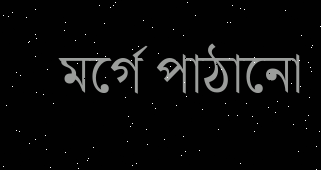মর্গে পাঠানো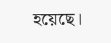হয়েছে।